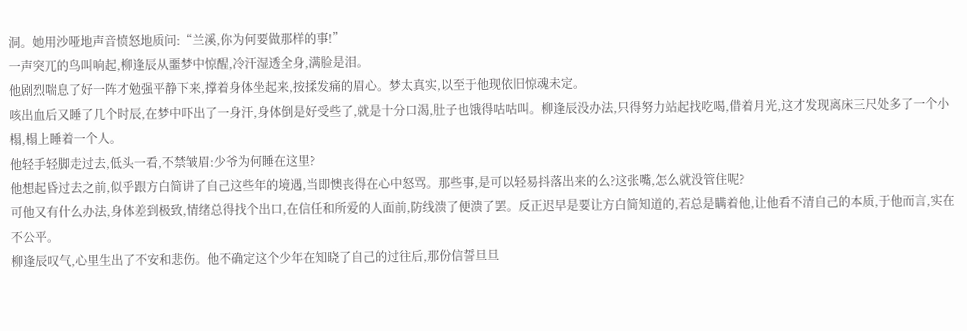洞。她用沙哑地声音愤怒地质问:“兰溪,你为何要做那样的事!”
一声突兀的鸟叫响起,柳逢辰从噩梦中惊醒,冷汗湿透全身,满脸是泪。
他剧烈喘息了好一阵才勉强平静下来,撑着身体坐起来,按揉发痛的眉心。梦太真实,以至于他现依旧惊魂未定。
咳出血后又睡了几个时辰,在梦中吓出了一身汗,身体倒是好受些了,就是十分口渴,肚子也饿得咕咕叫。柳逢辰没办法,只得努力站起找吃喝,借着月光,这才发现离床三尺处多了一个小榻,榻上睡着一个人。
他轻手轻脚走过去,低头一看,不禁皱眉:少爷为何睡在这里?
他想起昏过去之前,似乎跟方白简讲了自己这些年的境遇,当即懊丧得在心中怒骂。那些事,是可以轻易抖落出来的么?这张嘴,怎么就没管住呢?
可他又有什么办法,身体差到极致,情绪总得找个出口,在信任和所爱的人面前,防线溃了便溃了罢。反正迟早是要让方白简知道的,若总是瞒着他,让他看不清自己的本质,于他而言,实在不公平。
柳逢辰叹气,心里生出了不安和悲伤。他不确定这个少年在知晓了自己的过往后,那份信誓旦旦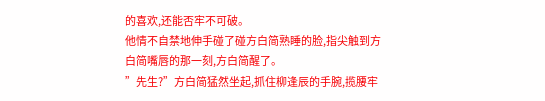的喜欢,还能否牢不可破。
他情不自禁地伸手碰了碰方白简熟睡的脸,指尖触到方白简嘴唇的那一刻,方白简醒了。
”先生?”方白简猛然坐起,抓住柳逢辰的手腕,揽腰牢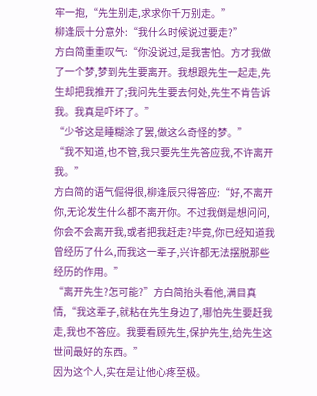牢一抱,“先生别走,求求你千万别走。”
柳逢辰十分意外:“我什么时候说过要走?”
方白简重重叹气:“你没说过,是我害怕。方才我做了一个梦,梦到先生要离开。我想跟先生一起走,先生却把我推开了;我问先生要去何处,先生不肯告诉我。我真是吓坏了。”
“少爷这是睡糊涂了罢,做这么奇怪的梦。”
“我不知道,也不管,我只要先生先答应我,不许离开我。”
方白简的语气倔得很,柳逢辰只得答应:“好,不离开你,无论发生什么都不离开你。不过我倒是想问问,你会不会离开我,或者把我赶走?毕竟,你已经知道我曾经历了什么,而我这一辈子,兴许都无法摆脱那些经历的作用。”
“离开先生?怎可能?”方白简抬头看他,满目真情,“我这辈子,就粘在先生身边了,哪怕先生要赶我走,我也不答应。我要看顾先生,保护先生,给先生这世间最好的东西。”
因为这个人,实在是让他心疼至极。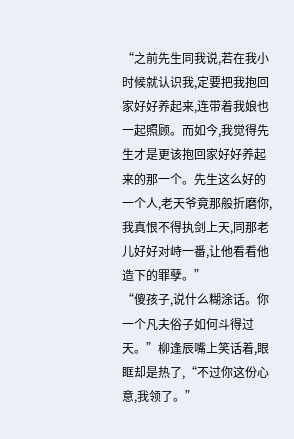“之前先生同我说,若在我小时候就认识我,定要把我抱回家好好养起来,连带着我娘也一起照顾。而如今,我觉得先生才是更该抱回家好好养起来的那一个。先生这么好的一个人,老天爷竟那般折磨你,我真恨不得执剑上天,同那老儿好好对峙一番,让他看看他造下的罪孽。”
“傻孩子,说什么糊涂话。你一个凡夫俗子如何斗得过天。”柳逢辰嘴上笑话着,眼眶却是热了,“不过你这份心意,我领了。”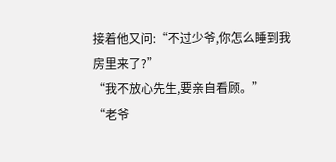接着他又问:“不过少爷,你怎么睡到我房里来了?”
“我不放心先生,要亲自看顾。”
“老爷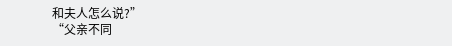和夫人怎么说?”
“父亲不同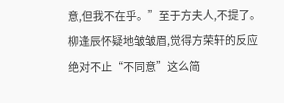意,但我不在乎。”至于方夫人,不提了。
柳逢辰怀疑地皱皱眉,觉得方荣轩的反应绝对不止“不同意”这么简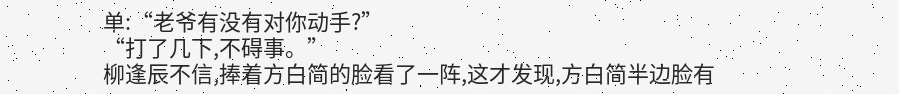单:“老爷有没有对你动手?”
“打了几下,不碍事。”
柳逢辰不信,捧着方白简的脸看了一阵,这才发现,方白简半边脸有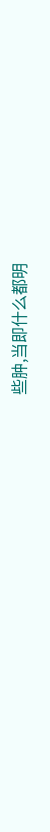些肿,当即什么都明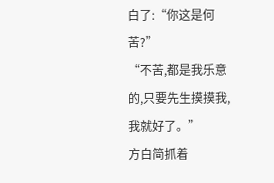白了:“你这是何苦?”
“不苦,都是我乐意的,只要先生摸摸我,我就好了。”
方白简抓着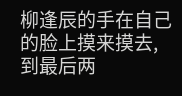柳逢辰的手在自己的脸上摸来摸去,到最后两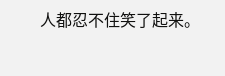人都忍不住笑了起来。